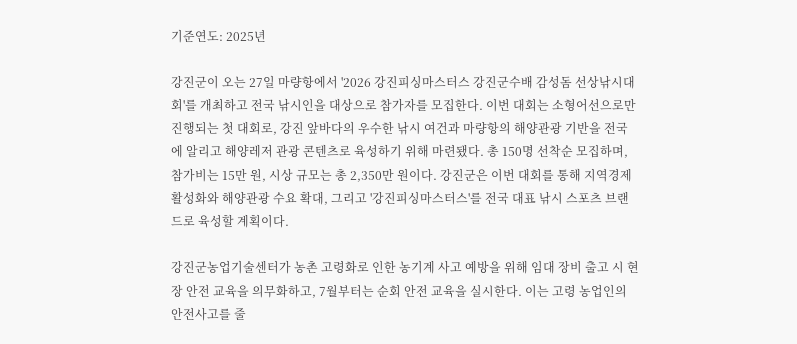기준연도: 2025년

강진군이 오는 27일 마량항에서 '2026 강진피싱마스터스 강진군수배 감성돔 선상낚시대회'를 개최하고 전국 낚시인을 대상으로 참가자를 모집한다. 이번 대회는 소형어선으로만 진행되는 첫 대회로, 강진 앞바다의 우수한 낚시 여건과 마량항의 해양관광 기반을 전국에 알리고 해양레저 관광 콘텐츠로 육성하기 위해 마련됐다. 총 150명 선착순 모집하며, 참가비는 15만 원, 시상 규모는 총 2,350만 원이다. 강진군은 이번 대회를 통해 지역경제 활성화와 해양관광 수요 확대, 그리고 '강진피싱마스터스'를 전국 대표 낚시 스포츠 브랜드로 육성할 계획이다.

강진군농업기술센터가 농촌 고령화로 인한 농기계 사고 예방을 위해 임대 장비 출고 시 현장 안전 교육을 의무화하고, 7월부터는 순회 안전 교육을 실시한다. 이는 고령 농업인의 안전사고를 줄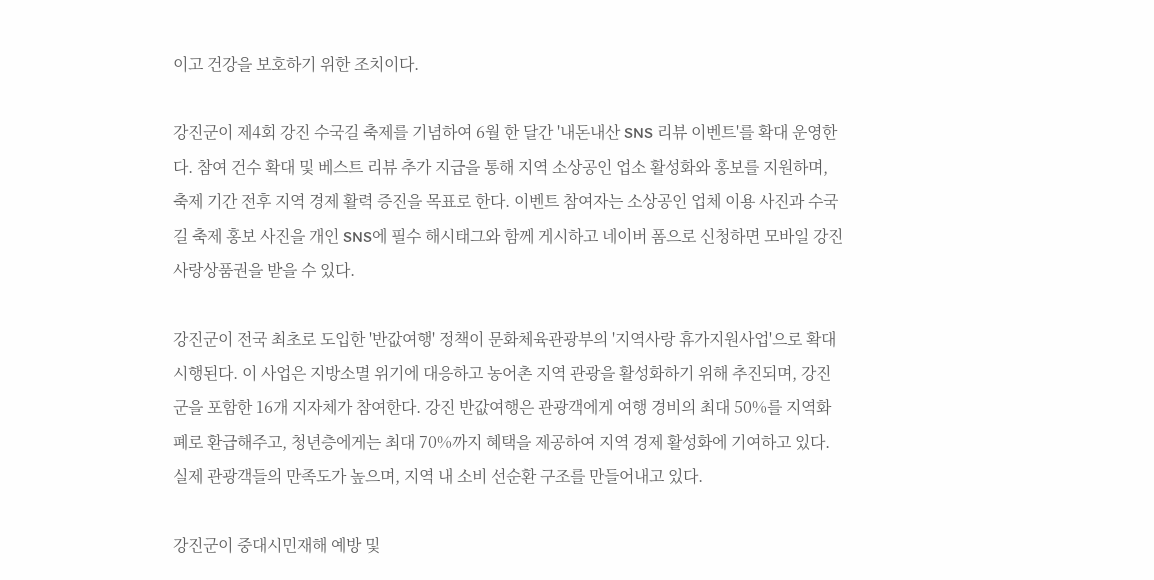이고 건강을 보호하기 위한 조치이다.

강진군이 제4회 강진 수국길 축제를 기념하여 6월 한 달간 '내돈내산 SNS 리뷰 이벤트'를 확대 운영한다. 참여 건수 확대 및 베스트 리뷰 추가 지급을 통해 지역 소상공인 업소 활성화와 홍보를 지원하며, 축제 기간 전후 지역 경제 활력 증진을 목표로 한다. 이벤트 참여자는 소상공인 업체 이용 사진과 수국길 축제 홍보 사진을 개인 SNS에 필수 해시태그와 함께 게시하고 네이버 폼으로 신청하면 모바일 강진사랑상품권을 받을 수 있다.

강진군이 전국 최초로 도입한 '반값여행' 정책이 문화체육관광부의 '지역사랑 휴가지원사업'으로 확대 시행된다. 이 사업은 지방소멸 위기에 대응하고 농어촌 지역 관광을 활성화하기 위해 추진되며, 강진군을 포함한 16개 지자체가 참여한다. 강진 반값여행은 관광객에게 여행 경비의 최대 50%를 지역화폐로 환급해주고, 청년층에게는 최대 70%까지 혜택을 제공하여 지역 경제 활성화에 기여하고 있다. 실제 관광객들의 만족도가 높으며, 지역 내 소비 선순환 구조를 만들어내고 있다.

강진군이 중대시민재해 예방 및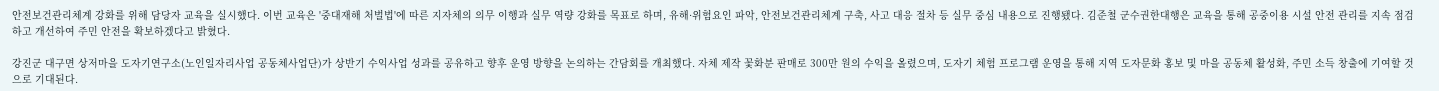안전보건관리체계 강화를 위해 담당자 교육을 실시했다. 이번 교육은 '중대재해 처벌법'에 따른 지자체의 의무 이행과 실무 역량 강화를 목표로 하며, 유해·위험요인 파악, 안전보건관리체계 구축, 사고 대응 절차 등 실무 중심 내용으로 진행됐다. 김준철 군수권한대행은 교육을 통해 공중이용 시설 안전 관리를 지속 점검하고 개선하여 주민 안전을 확보하겠다고 밝혔다.

강진군 대구면 상저마을 도자기연구소(노인일자리사업 공동체사업단)가 상반기 수익사업 성과를 공유하고 향후 운영 방향을 논의하는 간담회를 개최했다. 자체 제작 꽃화분 판매로 300만 원의 수익을 올렸으며, 도자기 체험 프로그램 운영을 통해 지역 도자문화 홍보 및 마을 공동체 활성화, 주민 소득 창출에 기여할 것으로 기대된다.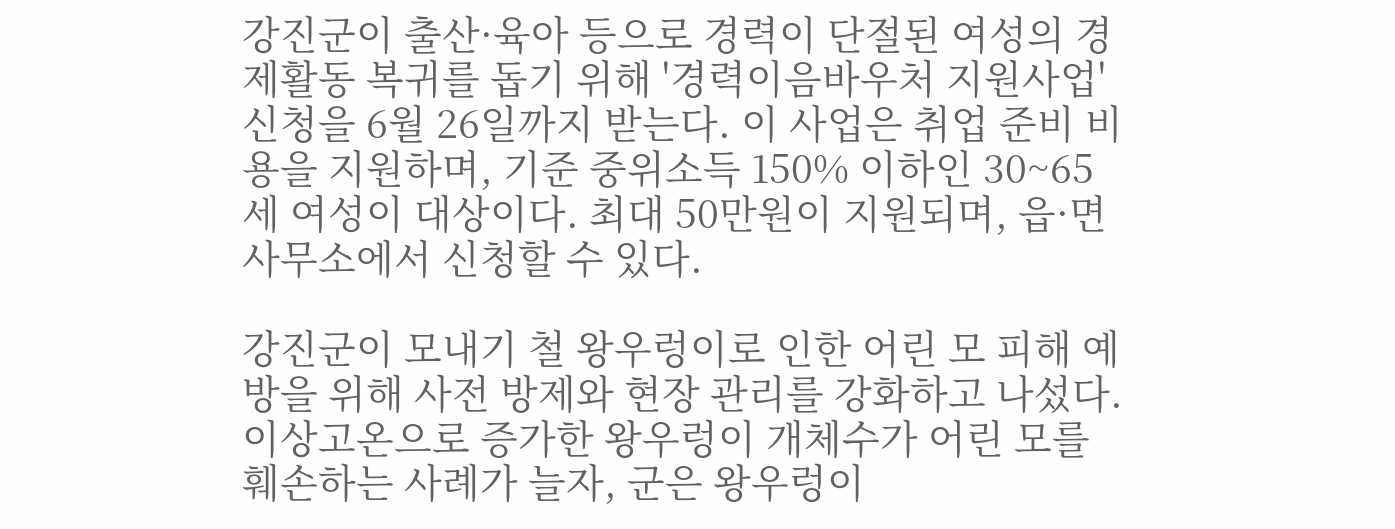강진군이 출산·육아 등으로 경력이 단절된 여성의 경제활동 복귀를 돕기 위해 '경력이음바우처 지원사업' 신청을 6월 26일까지 받는다. 이 사업은 취업 준비 비용을 지원하며, 기준 중위소득 150% 이하인 30~65세 여성이 대상이다. 최대 50만원이 지원되며, 읍·면사무소에서 신청할 수 있다.

강진군이 모내기 철 왕우렁이로 인한 어린 모 피해 예방을 위해 사전 방제와 현장 관리를 강화하고 나섰다. 이상고온으로 증가한 왕우렁이 개체수가 어린 모를 훼손하는 사례가 늘자, 군은 왕우렁이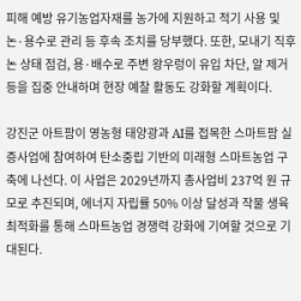피해 예방 유기농업자재를 농가에 지원하고 적기 사용 및 논·용수로 관리 등 후속 조치를 당부했다. 또한, 모내기 직후 논 상태 점검, 용·배수로 주변 왕우렁이 유입 차단, 알 제거 등을 집중 안내하며 현장 예찰 활동도 강화할 계획이다.

강진군 아트팜이 영농형 태양광과 AI를 접목한 스마트팜 실증사업에 참여하여 탄소중립 기반의 미래형 스마트농업 구축에 나선다. 이 사업은 2029년까지 총사업비 237억 원 규모로 추진되며, 에너지 자립률 50% 이상 달성과 작물 생육 최적화를 통해 스마트농업 경쟁력 강화에 기여할 것으로 기대된다.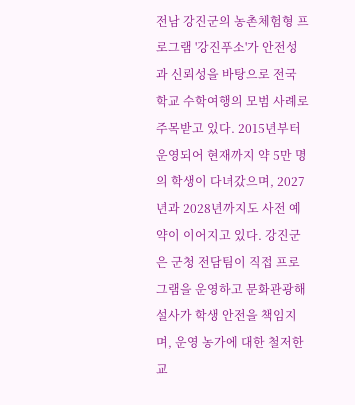전남 강진군의 농촌체험형 프로그램 '강진푸소'가 안전성과 신뢰성을 바탕으로 전국 학교 수학여행의 모범 사례로 주목받고 있다. 2015년부터 운영되어 현재까지 약 5만 명의 학생이 다녀갔으며, 2027년과 2028년까지도 사전 예약이 이어지고 있다. 강진군은 군청 전담팀이 직접 프로그램을 운영하고 문화관광해설사가 학생 안전을 책임지며, 운영 농가에 대한 철저한 교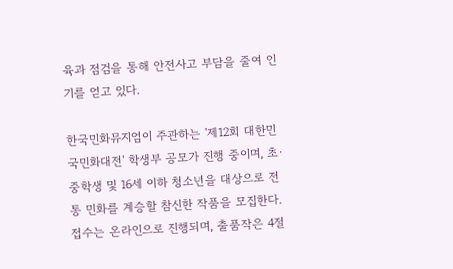육과 점검을 통해 안전사고 부담을 줄여 인기를 얻고 있다.

한국민화뮤지엄이 주관하는 '제12회 대한민국민화대전' 학생부 공모가 진행 중이며, 초·중학생 및 16세 이하 청소년을 대상으로 전통 민화를 계승할 참신한 작품을 모집한다. 접수는 온라인으로 진행되며, 출품작은 4절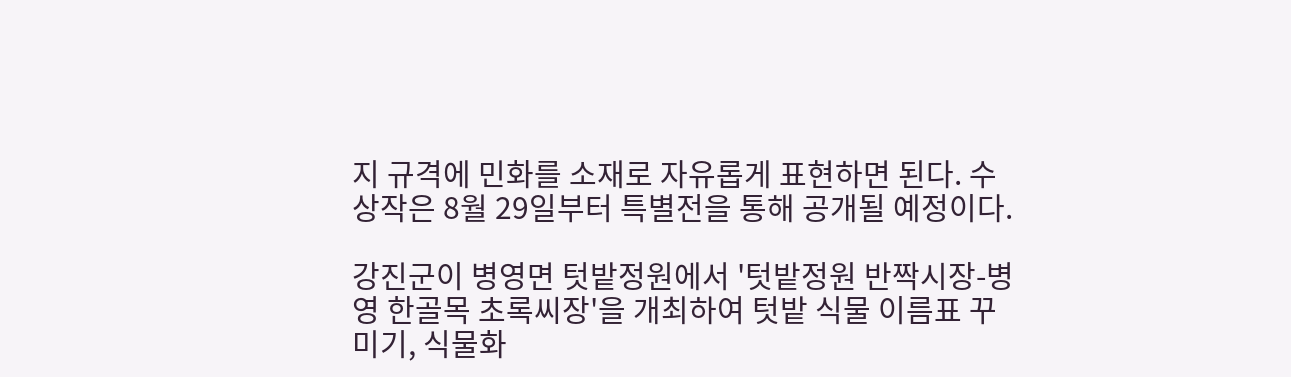지 규격에 민화를 소재로 자유롭게 표현하면 된다. 수상작은 8월 29일부터 특별전을 통해 공개될 예정이다.

강진군이 병영면 텃밭정원에서 '텃밭정원 반짝시장-병영 한골목 초록씨장'을 개최하여 텃밭 식물 이름표 꾸미기, 식물화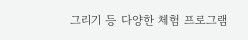그리기 등 다양한 체험 프로그램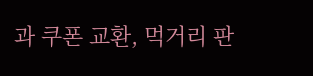과 쿠폰 교환, 먹거리 판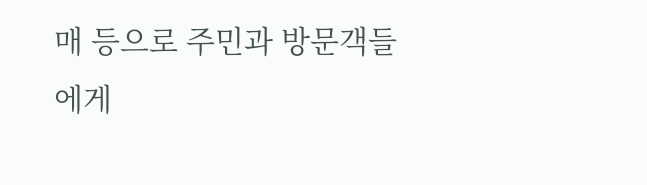매 등으로 주민과 방문객들에게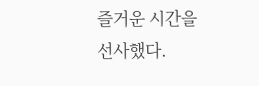즐거운 시간을 선사했다.